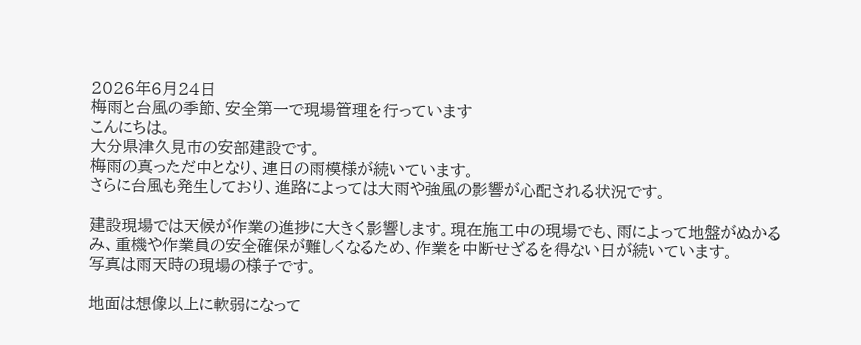2026年6月24日
梅雨と台風の季節、安全第一で現場管理を行っています
こんにちは。
大分県津久見市の安部建設です。
梅雨の真っただ中となり、連日の雨模様が続いています。
さらに台風も発生しており、進路によっては大雨や強風の影響が心配される状況です。

建設現場では天候が作業の進捗に大きく影響します。現在施工中の現場でも、雨によって地盤がぬかるみ、重機や作業員の安全確保が難しくなるため、作業を中断せざるを得ない日が続いています。
写真は雨天時の現場の様子です。

地面は想像以上に軟弱になって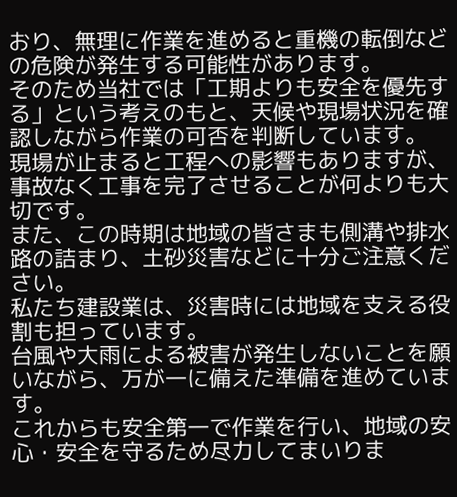おり、無理に作業を進めると重機の転倒などの危険が発生する可能性があります。
そのため当社では「工期よりも安全を優先する」という考えのもと、天候や現場状況を確認しながら作業の可否を判断しています。
現場が止まると工程への影響もありますが、事故なく工事を完了させることが何よりも大切です。
また、この時期は地域の皆さまも側溝や排水路の詰まり、土砂災害などに十分ご注意ください。
私たち建設業は、災害時には地域を支える役割も担っています。
台風や大雨による被害が発生しないことを願いながら、万が一に備えた準備を進めています。
これからも安全第一で作業を行い、地域の安心・安全を守るため尽力してまいりま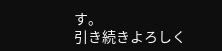す。
引き続きよろしく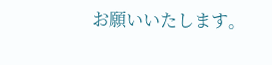お願いいたします。